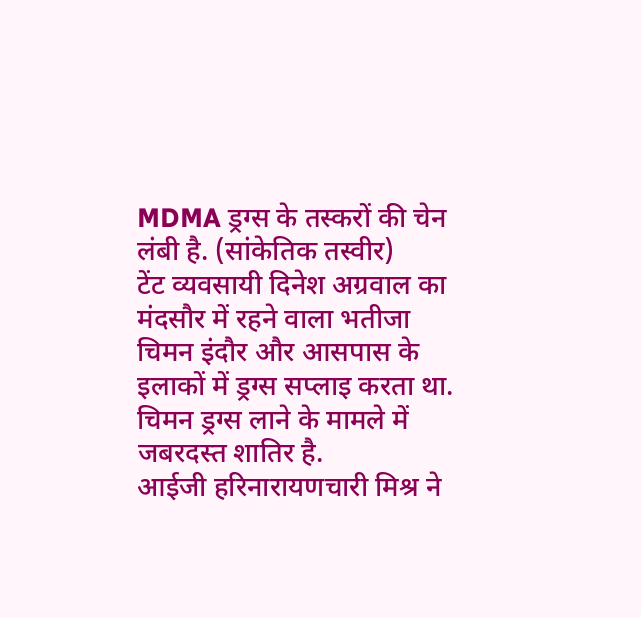MDMA ड्रग्स के तस्करों की चेन लंबी है. (सांकेतिक तस्वीर)
टेंट व्यवसायी दिनेश अग्रवाल का मंदसौर में रहने वाला भतीजा चिमन इंदौर और आसपास के इलाकों में ड्रग्स सप्लाइ करता था. चिमन ड्रग्स लाने के मामले में जबरदस्त शातिर है.
आईजी हरिनारायणचारी मिश्र ने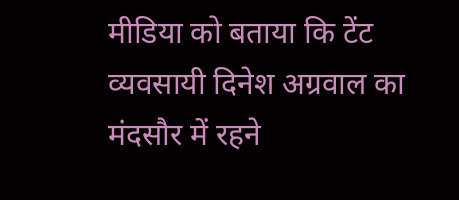मीडिया को बताया कि टेंट व्यवसायी दिनेश अग्रवाल का मंदसौर में रहने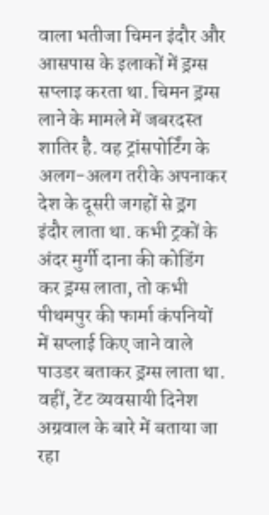वाला भतीजा चिमन इंदौर और आसपास के इलाकों में ड्रग्स सप्लाइ करता था. चिमन ड्रग्स लाने के मामले में जबरदस्त शातिर है. वह ट्रांसपोर्टिंग के अलग-अलग तरीके अपनाकर देश के दूसरी जगहों से ड्रग इंदौर लाता था. कभी ट्रकों के अंदर मुर्गी दाना की कोडिंग कर ड्रग्स लाता, तो कभी पीथमपुर की फार्मा कंपनियों में सप्लाई किए जाने वाले पाउडर बताकर ड्रग्स लाता था. वहीं, टेंट व्यवसायी दिनेश अग्रवाल के बारे में बताया जा रहा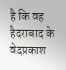है कि वह हैदराबाद के वेदप्रकाश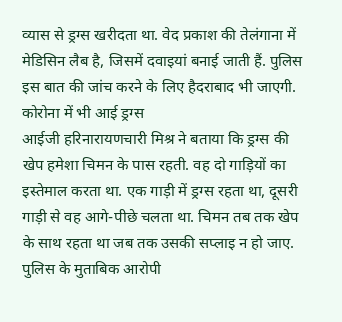व्यास से ड्रग्स खरीदता था. वेद प्रकाश की तेलंगाना में मेडिसिन लैब है, जिसमें दवाइयां बनाई जाती हैं. पुलिस इस बात की जांच करने के लिए हैदराबाद भी जाएगी.
कोरोना में भी आई ड्रग्स
आईजी हरिनारायणचारी मिश्र ने बताया कि ड्रग्स की खेप हमेशा चिमन के पास रहती. वह दो गाड़ियों का इस्तेमाल करता था. एक गाड़ी में ड्रग्स रहता था, दूसरी गाड़ी से वह आगे-पीछे चलता था. चिमन तब तक खेप के साथ रहता था जब तक उसकी सप्लाइ न हो जाए. पुलिस के मुताबिक आरोपी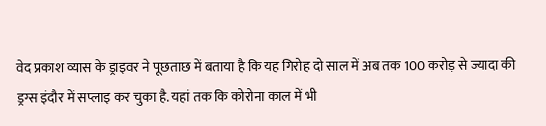वेद प्रकाश व्यास के ड्राइवर ने पूछताछ में बताया है कि यह गिरोह दो साल में अब तक 100 करोड़ से ज्यादा की ड्रग्स इंदौर में सप्लाइ कर चुका है. यहां तक कि कोरोना काल में भी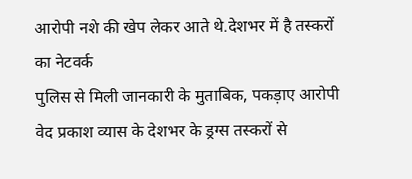आरोपी नशे की खेप लेकर आते थे.देशभर में है तस्करों का नेटवर्क
पुलिस से मिली जानकारी के मुताबिक, पकड़ाए आरोपी वेद प्रकाश व्यास के देशभर के ड्रग्स तस्करों से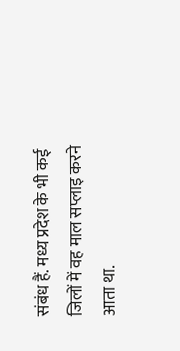संबंध हैं. मध्य प्रदेश के भी कई जिलों में वह माल सप्लाइ करने आता था.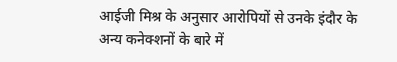आईजी मिश्र के अनुसार आरोपियों से उनके इंदौर के अन्य कनेक्शनों के बारे में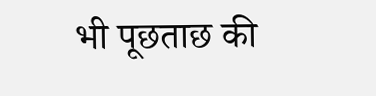भी पूछताछ की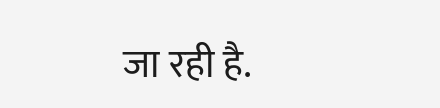जा रही है.